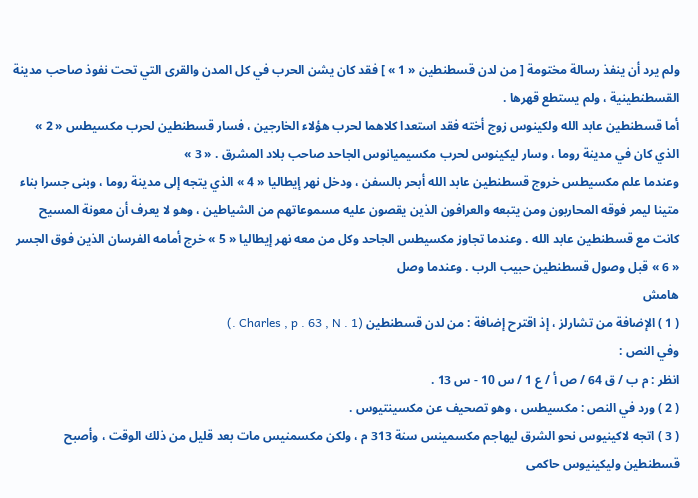ولم يرد أن ينفذ رسالة مختومة [ من لدن قسطنطين « 1 » ] فقد كان يشن الحرب في كل المدن والقرى التي تحت نفوذ صاحب مدينة القسطنطينية ، ولم يستطع قهرها .
أما قسطنطين عابد الله ولكينوس زوج أخته فقد استعدا كلاهما لحرب هؤلاء الخارجين ، فسار قسطنطين لحرب مكسيطس « 2 » الذي كان في مدينة روما ، وسار ليكينوس لحرب مكسيميانوس الجاحد صاحب بلاد المشرق . « 3 »
وعندما علم مكسيطس خروج قسطنطين عابد الله أبحر بالسفن ، ودخل نهر إيطاليا « 4 » الذي يتجه إلى مدينة روما ، وبنى جسرا بناء متينا ليمر فوقه المحاربون ومن يتبعه والعرافون الذين يقصون عليه مسموعاتهم من الشياطين ، وهو لا يعرف أن معونة المسيح كانت مع قسطنطين عابد الله . وعندما تجاوز مكسيطس الجاحد وكل من معه نهر إيطاليا « 5 » خرج أمامه الفرسان الذين فوق الجسر « 6 » قبل وصول قسطنطين حبيب الرب . وعندما وصل
هامش
( 1 ) الإضافة من تشارلز ، إذ اقترح إضافة : من لدن قسطنطين (Charles , p . 63 , N . 1 .)
وفي النص :
انظر : م ب / ق 64 / ص أ / ع 1 / س 10 - س 13 .
( 2 ) ورد في النص : مكسيطس ، وهو تصحيف عن مكسينتيوس .
( 3 ) اتجه لاكينيوس نحو الشرق ليهاجم مكسمينس سنة 313 م ، ولكن مكسمنيس مات بعد قليل من ذلك الوقت ، وأصبح قسطنطين وليكينيوس حاكمى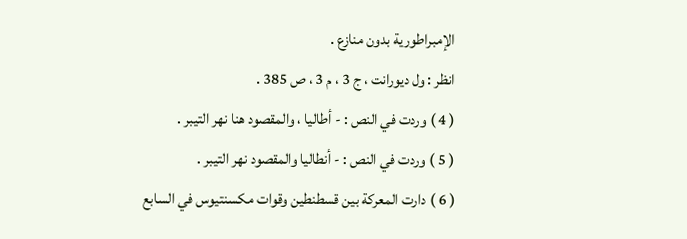الإمبراطورية بدون منازع .
انظر : ول ديورانت ، ج 3 ، م 3 ، ص 385 .
( 4 ) وردت في النص : - أطاليا ، والمقصود هنا نهر التيبر .
( 5 ) وردت في النص : - أنطاليا والمقصود نهر التيبر .
( 6 ) دارت المعركة بين قسطنطين وقوات مكسنتيوس في السابع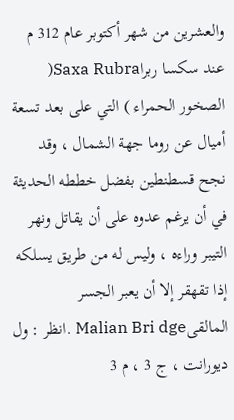والعشرين من شهر أكتوبر عام 312 م عند سكسا ربراSaxa Rubra( الصخور الحمراء ) التي على بعد تسعة أميال عن روما جهة الشمال ، وقد نجح قسطنطين بفضل خططه الحديثة في أن يرغم عدوه على أن يقاتل ونهر التيبر وراءه ، وليس له من طريق يسلكه إذا تقهقر إلا أن يعبر الجسر المالقىMalian Bri dge .انظر : ول ديورانت ، ج 3 ، م 3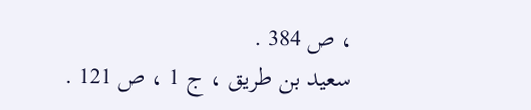، ص 384 .
سعيد بن طريق ، ج 1 ، ص 121 .